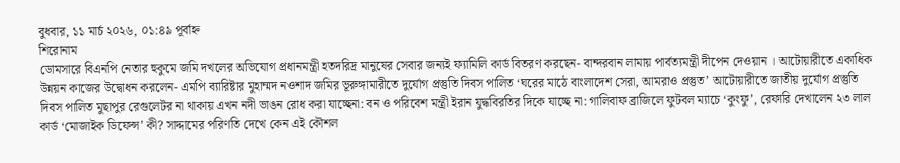বুধবার, ১১ মার্চ ২০২৬, ০১:৪৯ পূর্বাহ্ন
শিরোনাম
ডোমসারে বিএনপি নেতার হুকুমে জমি দখলের অভিযোগ প্রধানমন্ত্রী হতদরিদ্র মানুষের সেবার জন্যই ফ্যামিলি কার্ড বিতরণ করছেন- বান্দরবান লামায় পার্বত্যমন্ত্রী দীপেন দেওয়ান । আটোয়ারীতে একাধিক উন্নয়ন কাজের উদ্বোধন করলেন- এমপি ব্যারিষ্টার মুহাম্মদ নওশাদ জমির ভূরুঙ্গামারীতে দুর্যোগ প্রস্তুতি দিবস পালিত ‘ঘরের মাঠে বাংলাদেশ সেরা, আমরাও প্রস্তুত’ আটোয়ারীতে জাতীয় দুর্যোগ প্রস্তুতি দিবস পালিত মুছাপুর রেগুলেটর না থাকায় এখন নদী ভাঙন রোধ করা যাচ্ছেনা: বন ও পরিবেশ মন্ত্রী ইরান যুদ্ধবিরতির দিকে যাচ্ছে না: গালিবাফ ব্রাজিলে ফুটবল ম্যাচে ‘কুংফু’, রেফারি দেখালেন ২৩ লাল কার্ড ‘মোজাইক ডিফেন্স’ কী? সাদ্দামের পরিণতি দেখে কেন এই কৌশল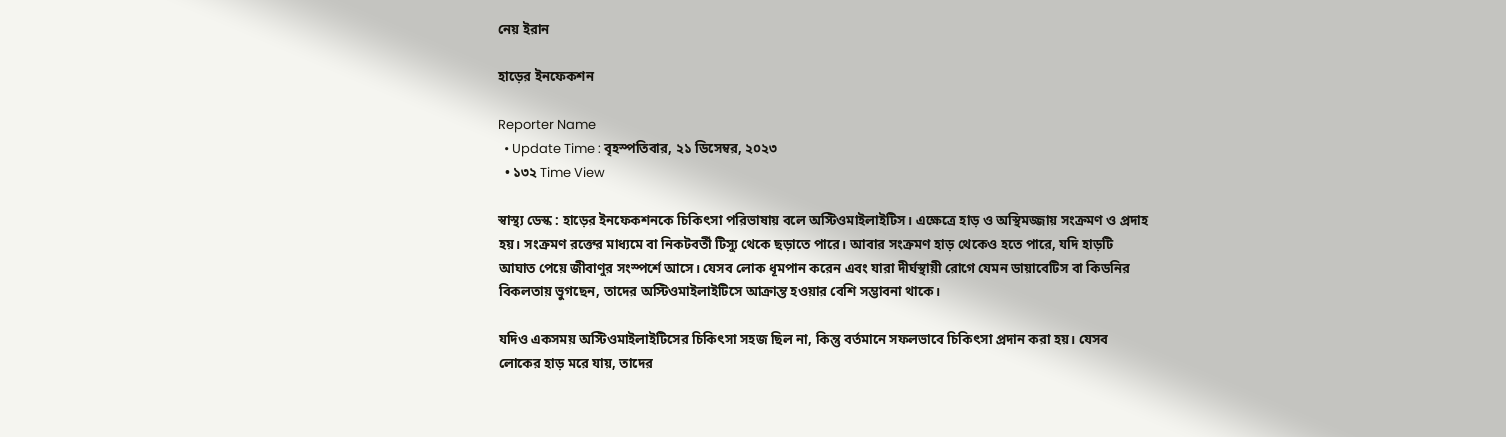নেয় ইরান

হাড়ের ইনফেকশন

Reporter Name
  • Update Time : বৃহস্পতিবার, ২১ ডিসেম্বর, ২০২৩
  • ১৩২ Time View

স্বাস্থ্য ডেস্ক : হাড়ের ইনফেকশনকে চিকিৎসা পরিভাষায় বলে অস্টিওমাইলাইটিস। এক্ষেত্রে হাড় ও অস্থিমজ্জায় সংক্রমণ ও প্রদাহ হয়। সংক্রমণ রক্তের মাধ্যমে বা নিকটবর্তী টিস্যু থেকে ছড়াতে পারে। আবার সংক্রমণ হাড় থেকেও হতে পারে, যদি হাড়টি আঘাত পেয়ে জীবাণুর সংস্পর্শে আসে। যেসব লোক ধূমপান করেন এবং যারা দীর্ঘস্থায়ী রোগে যেমন ডায়াবেটিস বা কিডনির বিকলতায় ভুগছেন, তাদের অস্টিওমাইলাইটিসে আক্রান্ত হওয়ার বেশি সম্ভাবনা থাকে।

যদিও একসময় অস্টিওমাইলাইটিসের চিকিৎসা সহজ ছিল না, কিন্তু বর্তমানে সফলভাবে চিকিৎসা প্রদান করা হয়। যেসব লোকের হাড় মরে যায়, তাদের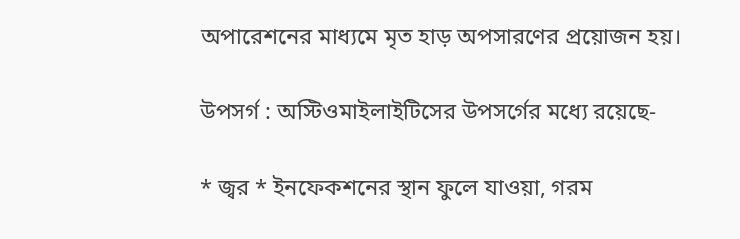অপারেশনের মাধ্যমে মৃত হাড় অপসারণের প্রয়োজন হয়।

উপসর্গ : অস্টিওমাইলাইটিসের উপসর্গের মধ্যে রয়েছে-

* জ্বর * ইনফেকশনের স্থান ফুলে যাওয়া, গরম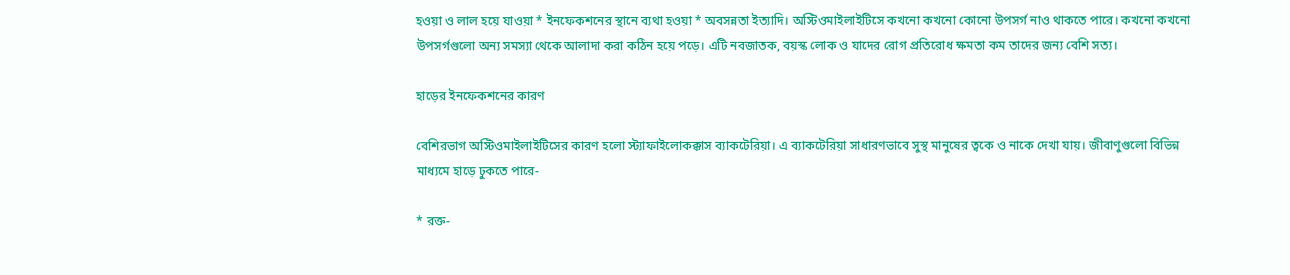হওয়া ও লাল হয়ে যাওয়া * ইনফেকশনের স্থানে ব্যথা হওয়া * অবসন্নতা ইত্যাদি। অস্টিওমাইলাইটিসে কখনো কখনো কোনো উপসর্গ নাও থাকতে পারে। কখনো কখনো উপসর্গগুলো অন্য সমস্যা থেকে আলাদা করা কঠিন হয়ে পড়ে। এটি নবজাতক, বয়স্ক লোক ও যাদের রোগ প্রতিরোধ ক্ষমতা কম তাদের জন্য বেশি সত্য।

হাড়ের ইনফেকশনের কারণ

বেশিরভাগ অস্টিওমাইলাইটিসের কারণ হলো স্ট্যাফাইলোকক্কাস ব্যাকটেরিয়া। এ ব্যাকটেরিয়া সাধারণভাবে সুস্থ মানুষের ত্বকে ও নাকে দেখা যায়। জীবাণুগুলো বিভিন্ন মাধ্যমে হাড়ে ঢুকতে পারে-

* রক্ত-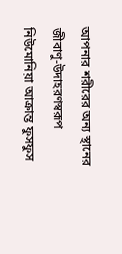আপনার শরীরের অন্য স্থানের জীবাণু-উদাহরণস্বরূপ নিউমোনিয়া আক্রান্ত ফুসফুস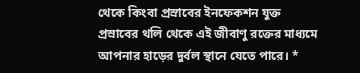থেকে কিংবা প্রস্রাবের ইনফেকশন যুক্ত প্রস্রাবের থলি থেকে এই জীবাণু রক্তের মাধ্যমে আপনার হাড়ের দুর্বল স্থানে যেতে পারে। *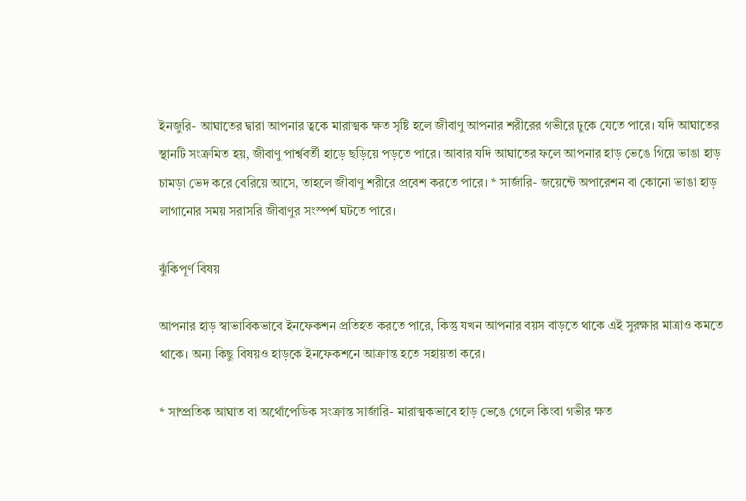ইনজুরি- আঘাতের দ্বারা আপনার ত্বকে মারাত্মক ক্ষত সৃষ্টি হলে জীবাণু আপনার শরীরের গভীরে ঢুকে যেতে পারে। যদি আঘাতের স্থানটি সংক্রমিত হয়, জীবাণু পার্শ্ববর্তী হাড়ে ছড়িয়ে পড়তে পারে। আবার যদি আঘাতের ফলে আপনার হাড় ভেঙে গিয়ে ভাঙা হাড় চামড়া ভেদ করে বেরিয়ে আসে, তাহলে জীবাণু শরীরে প্রবেশ করতে পারে। * সার্জারি- জয়েন্টে অপারেশন বা কোনো ভাঙা হাড় লাগানোর সময় সরাসরি জীবাণুর সংস্পর্শ ঘটতে পারে।

ঝুঁকিপূর্ণ বিষয়

আপনার হাড় স্বাভাবিকভাবে ইনফেকশন প্রতিহত করতে পারে, কিন্তু যখন আপনার বয়স বাড়তে থাকে এই সুরক্ষার মাত্রাও কমতে থাকে। অন্য কিছু বিষয়ও হাড়কে ইনফেকশনে আক্রান্ত হতে সহায়তা করে।

* সাম্প্রতিক আঘাত বা অর্থোপেডিক সংক্রান্ত সার্জারি- মারাত্মকভাবে হাড় ভেঙে গেলে কিংবা গভীর ক্ষত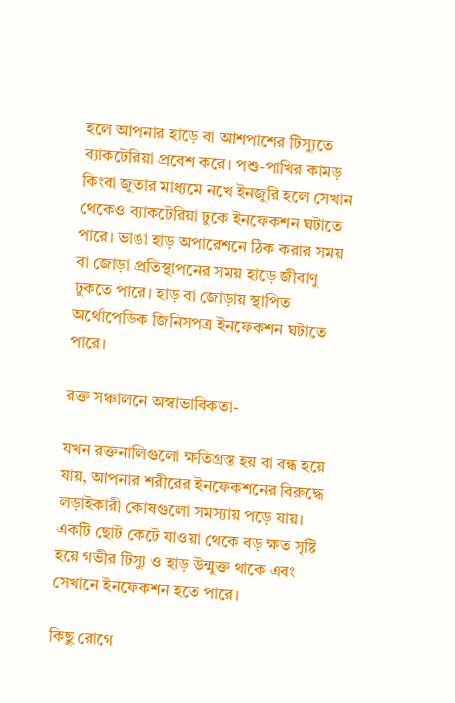হলে আপনার হাড়ে বা আশপাশের টিস্যুতে ব্যাকটেরিয়া প্রবেশ করে। পশু-পাখির কামড় কিংবা জুতার মাধ্যমে নখে ইনজুরি হলে সেখান থেকেও ব্যাকটেরিয়া ঢুকে ইনফেকশন ঘটাতে পারে। ভাঙা হাড় অপারেশনে ঠিক করার সময় বা জোড়া প্রতিস্থাপনের সময় হাড়ে জীবাণু ঢুকতে পারে। হাড় বা জোড়ায় স্থাপিত অর্থোপেডিক জিনিসপত্র ইনফেকশন ঘটাতে পারে।

রক্ত সঞ্চালনে অস্বাভাবিকতা-

যখন রক্তনালিগুলো ক্ষতিগ্রস্ত হয় বা বন্ধ হয়ে যায়, আপনার শরীরের ইনফেকশনের বিরুদ্ধে লড়াইকারী কোষগুলো সমস্যায় পড়ে যায়। একটি ছোট কেটে যাওয়া থেকে বড় ক্ষত সৃষ্টি হয়ে গভীর টিস্যু ও হাড় উন্মুক্ত থাকে এবং সেখানে ইনফেকশন হতে পারে।

কিছু রোগে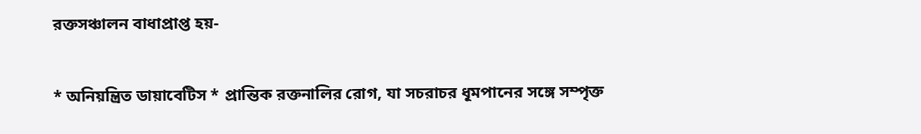রক্তসঞ্চালন বাধাপ্রাপ্ত হয়-

* অনিয়ন্ত্রিত ডায়াবেটিস * প্রান্তিক রক্তনালির রোগ, যা সচরাচর ধূমপানের সঙ্গে সম্পৃক্ত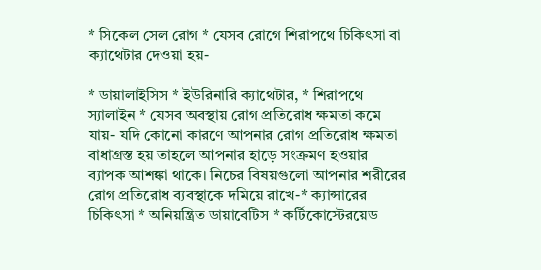* সিকেল সেল রোগ * যেসব রোগে শিরাপথে চিকিৎসা বা ক্যাথেটার দেওয়া হয়-

* ডায়ালাইসিস * ইউরিনারি ক্যাথেটার, * শিরাপথে স্যালাইন * যেসব অবস্থায় রোগ প্রতিরোধ ক্ষমতা কমে যায়- যদি কোনো কারণে আপনার রোগ প্রতিরোধ ক্ষমতা বাধাগ্রস্ত হয় তাহলে আপনার হাড়ে সংক্রমণ হওয়ার ব্যাপক আশঙ্কা থাকে। নিচের বিষয়গুলো আপনার শরীরের রোগ প্রতিরোধ ব্যবস্থাকে দমিয়ে রাখে-* ক্যান্সারের চিকিৎসা * অনিয়ন্ত্রিত ডায়াবেটিস * কর্টিকোস্টেরয়েড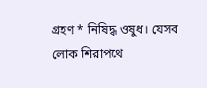গ্রহণ * নিষিদ্ধ ওষুধ। যেসব লোক শিরাপথে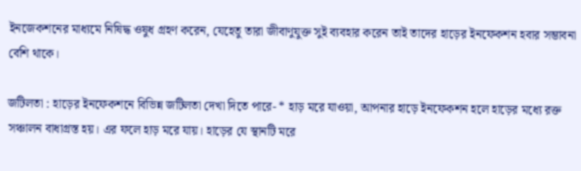ইনজেকশনের মাধ্যমে নিষিদ্ধ ওষুধ গ্রহণ করেন, যেহেতু তারা জীবাণুযুক্ত সুই ব্যবহার করেন তাই তাদের হাড়ের ইনফেকশন হবার সম্ভাবনা বেশি থাকে।

জটিলতা : হাড়ের ইনফেকশনে বিভিন্ন জটিলতা দেখা দিতে পারে- * হাড় মরে যাওয়া, আপনার হাড়ে ইনফেকশন হলে হাড়ের মধ্যে রক্ত সঞ্চালন বাধাগ্রস্ত হয়। এর ফলে হাড় মরে যায়। হাড়ের যে স্থানটি মরে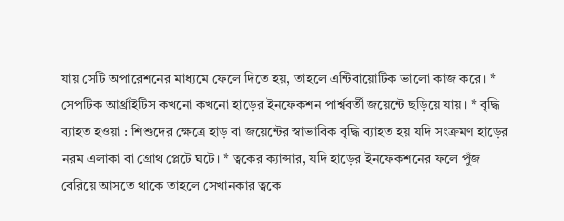যায় সেটি অপারেশনের মাধ্যমে ফেলে দিতে হয়, তাহলে এন্টিবায়োটিক ভালো কাজ করে। * সেপটিক আর্থ্রাইটিস কখনো কখনো হাড়ের ইনফেকশন পার্শ্ববর্তী জয়েন্টে ছড়িয়ে যায়। * বৃদ্ধি ব্যাহত হওয়া : শিশুদের ক্ষেত্রে হাড় বা জয়েন্টের স্বাভাবিক বৃদ্ধি ব্যাহত হয় যদি সংক্রমণ হাড়ের নরম এলাকা বা গ্রোথ প্লেটে ঘটে। * ত্বকের ক্যান্সার, যদি হাড়ের ইনফেকশনের ফলে পুঁজ বেরিয়ে আসতে থাকে তাহলে সেখানকার ত্বকে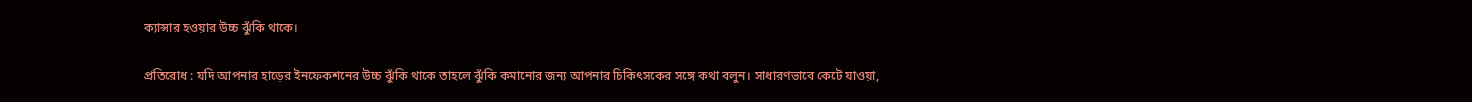ক্যান্সার হওয়ার উচ্চ ঝুঁকি থাকে।

প্রতিরোধ : যদি আপনার হাড়ের ইনফেকশনের উচ্চ ঝুঁকি থাকে তাহলে ঝুঁকি কমানোর জন্য আপনার চিকিৎসকের সঙ্গে কথা বলুন। সাধারণভাবে কেটে যাওয়া,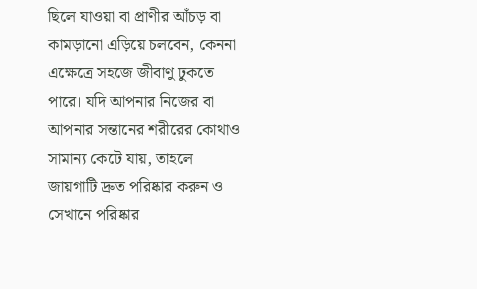ছিলে যাওয়া বা প্রাণীর আঁচড় বা কামড়ানো এড়িয়ে চলবেন, কেননা এক্ষেত্রে সহজে জীবাণু ঢুকতে পারে। যদি আপনার নিজের বা আপনার সন্তানের শরীরের কোথাও সামান্য কেটে যায়, তাহলে জায়গাটি দ্রুত পরিষ্কার করুন ও সেখানে পরিষ্কার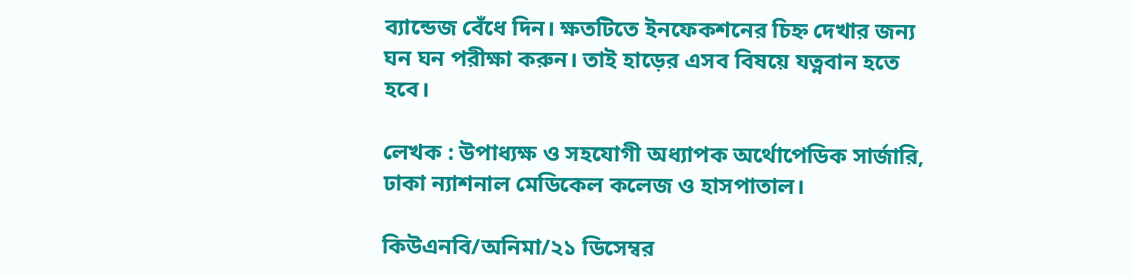ব্যান্ডেজ বেঁধে দিন। ক্ষতটিতে ইনফেকশনের চিহ্ন দেখার জন্য ঘন ঘন পরীক্ষা করুন। তাই হাড়ের এসব বিষয়ে যত্নবান হতে হবে।

লেখক : উপাধ্যক্ষ ও সহযোগী অধ্যাপক অর্থোপেডিক সার্জারি, ঢাকা ন্যাশনাল মেডিকেল কলেজ ও হাসপাতাল।

কিউএনবি/অনিমা/২১ ডিসেম্বর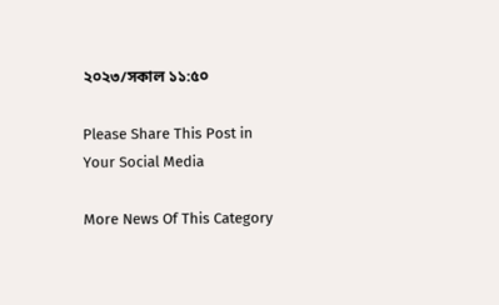২০২৩/সকাল ১১:৫০

Please Share This Post in Your Social Media

More News Of This Category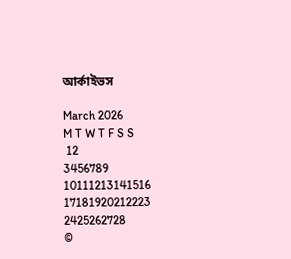আর্কাইভস

March 2026
M T W T F S S
 12
3456789
10111213141516
17181920212223
2425262728
©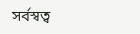সর্বস্বত্ব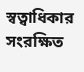স্বত্বাধিকার সংরক্ষিত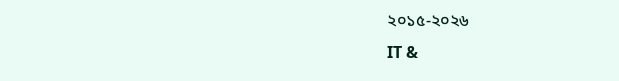২০১৫-২০২৬
IT &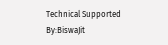Technical Supported By:BiswaJit